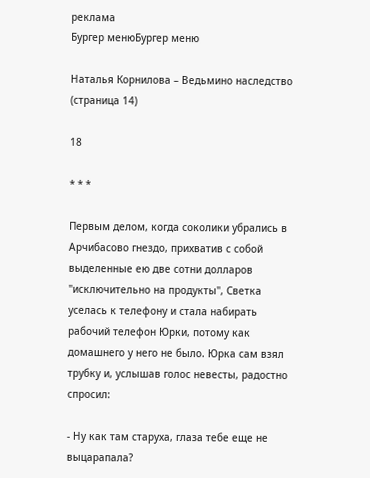реклама
Бургер менюБургер меню

Наталья Корнилова – Ведьмино наследство (страница 14)

18

* * *

Первым делом, когда соколики убрались в Арчибасово гнездо, прихватив с собой выделенные ею две сотни долларов "исключительно на продукты", Светка уселась к телефону и стала набирать рабочий телефон Юрки, потому как домашнего у него не было. Юрка сам взял трубку и, услышав голос невесты, радостно спросил:

- Ну как там старуха, глаза тебе еще не выцарапала?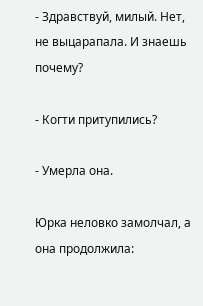- Здравствуй, милый. Нет, не выцарапала. И знаешь почему?

- Когти притупились?

- Умерла она.

Юрка неловко замолчал, а она продолжила: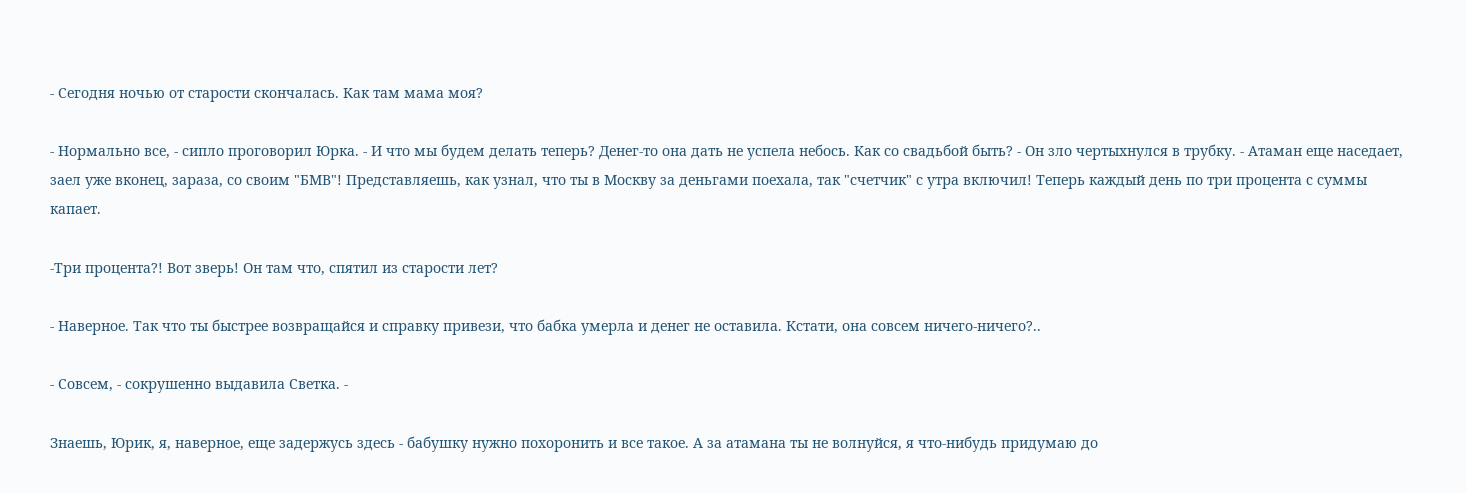- Сегодня ночью от старости скончалась. Как там мама моя?

- Нормально все, - сипло проговорил Юрка. - И что мы будем делать теперь? Денег-то она дать не успела небось. Как со свадьбой быть? - Он зло чертыхнулся в трубку. - Атаман еще наседает, заел уже вконец, зараза, со своим "БМВ"! Представляешь, как узнал, что ты в Москву за деньгами поехала, так "счетчик" с утра включил! Теперь каждый день по три процента с суммы капает.

-Три процента?! Вот зверь! Он там что, спятил из старости лет?

- Наверное. Так что ты быстрее возвращайся и справку привези, что бабка умерла и денег не оставила. Кстати, она совсем ничего-ничего?..

- Совсем, - сокрушенно выдавила Светка. -

Знаешь, Юрик, я, наверное, еще задержусь здесь - бабушку нужно похоронить и все такое. А за атамана ты не волнуйся, я что-нибудь придумаю до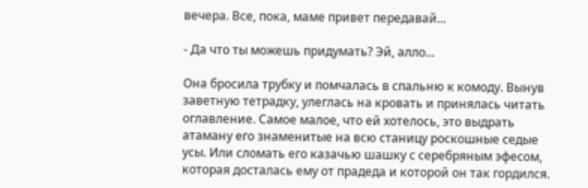вечера. Все, пока, маме привет передавай...

- Да что ты можешь придумать? Эй, алло...

Она бросила трубку и помчалась в спальню к комоду. Вынув заветную тетрадку, улеглась на кровать и принялась читать оглавление. Самое малое, что ей хотелось, это выдрать атаману его знаменитые на всю станицу роскошные седые усы. Или сломать его казачью шашку с серебряным эфесом, которая досталась ему от прадеда и которой он так гордился.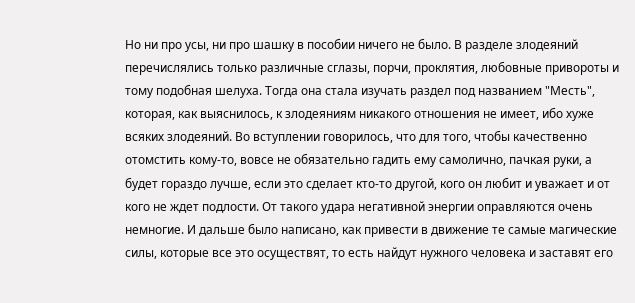Но ни про усы, ни про шашку в пособии ничего не было. В разделе злодеяний перечислялись только различные сглазы, порчи, проклятия, любовные привороты и тому подобная шелуха. Тогда она стала изучать раздел под названием "Месть", которая, как выяснилось, к злодеяниям никакого отношения не имеет, ибо хуже всяких злодеяний. Во вступлении говорилось, что для того, чтобы качественно отомстить кому-то, вовсе не обязательно гадить ему самолично, пачкая руки, а будет гораздо лучше, если это сделает кто-то другой, кого он любит и уважает и от кого не ждет подлости. От такого удара негативной энергии оправляются очень немногие. И дальше было написано, как привести в движение те самые магические силы, которые все это осуществят, то есть найдут нужного человека и заставят его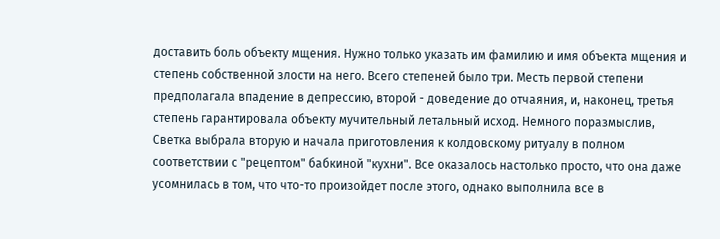доставить боль объекту мщения. Нужно только указать им фамилию и имя объекта мщения и степень собственной злости на него. Всего степеней было три. Месть первой степени предполагала впадение в депрессию, второй - доведение до отчаяния, и, наконец, третья степень гарантировала объекту мучительный летальный исход. Немного поразмыслив, Светка выбрала вторую и начала приготовления к колдовскому ритуалу в полном соответствии с "рецептом" бабкиной "кухни". Все оказалось настолько просто, что она даже усомнилась в том, что что-то произойдет после этого, однако выполнила все в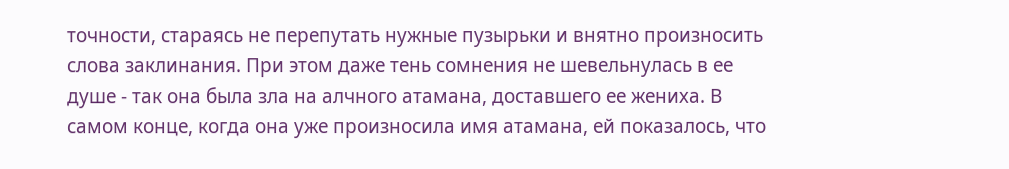точности, стараясь не перепутать нужные пузырьки и внятно произносить слова заклинания. При этом даже тень сомнения не шевельнулась в ее душе - так она была зла на алчного атамана, доставшего ее жениха. В самом конце, когда она уже произносила имя атамана, ей показалось, что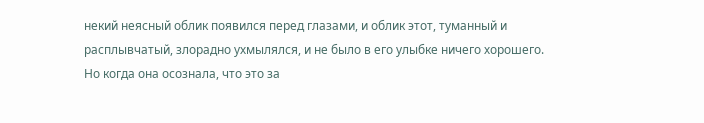некий неясный облик появился перед глазами, и облик этот, туманный и расплывчатый, злорадно ухмылялся, и не было в его улыбке ничего хорошего. Но когда она осознала, что это за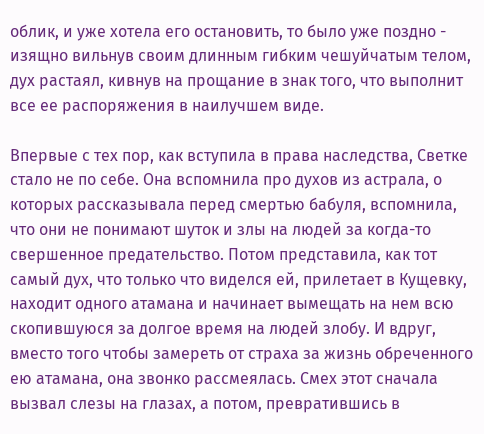облик, и уже хотела его остановить, то было уже поздно - изящно вильнув своим длинным гибким чешуйчатым телом, дух растаял, кивнув на прощание в знак того, что выполнит все ее распоряжения в наилучшем виде.

Впервые с тех пор, как вступила в права наследства, Светке стало не по себе. Она вспомнила про духов из астрала, о которых рассказывала перед смертью бабуля, вспомнила, что они не понимают шуток и злы на людей за когда-то свершенное предательство. Потом представила, как тот самый дух, что только что виделся ей, прилетает в Кущевку, находит одного атамана и начинает вымещать на нем всю скопившуюся за долгое время на людей злобу. И вдруг, вместо того чтобы замереть от страха за жизнь обреченного ею атамана, она звонко рассмеялась. Смех этот сначала вызвал слезы на глазах, а потом, превратившись в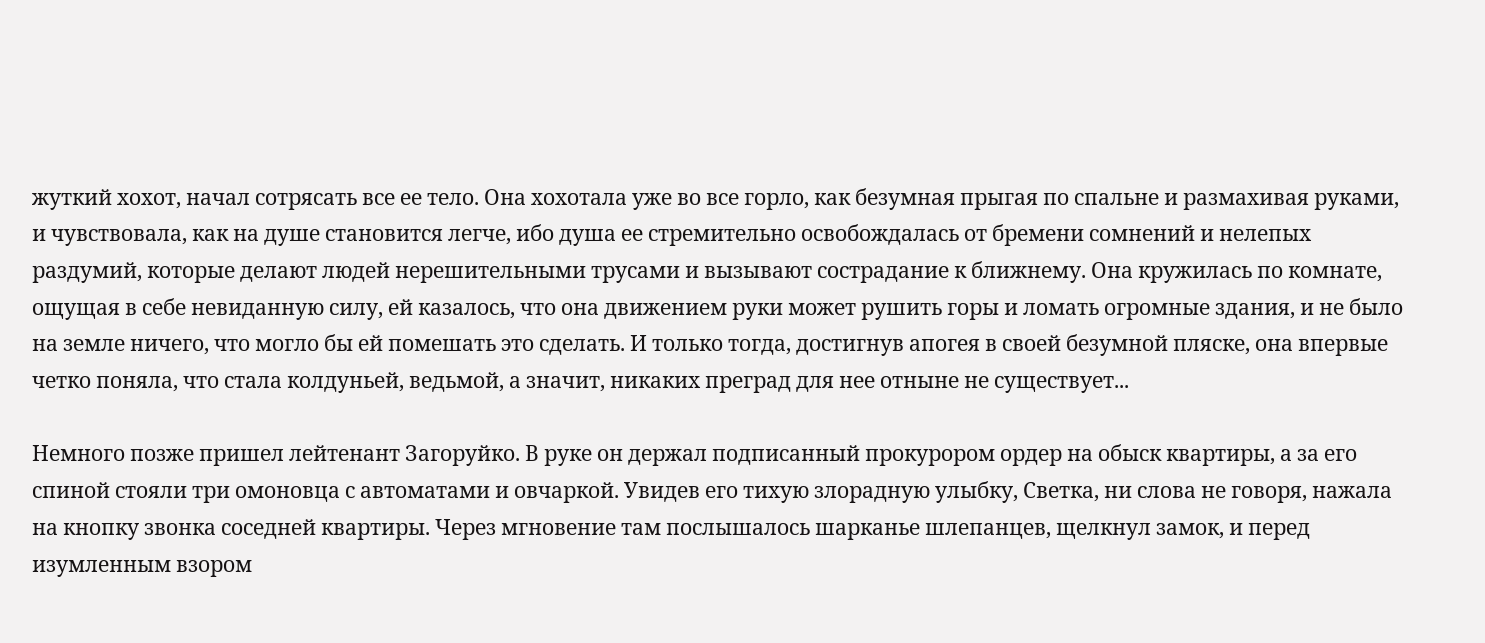жуткий хохот, начал сотрясать все ее тело. Она хохотала уже во все горло, как безумная прыгая по спальне и размахивая руками, и чувствовала, как на душе становится легче, ибо душа ее стремительно освобождалась от бремени сомнений и нелепых раздумий, которые делают людей нерешительными трусами и вызывают сострадание к ближнему. Она кружилась по комнате, ощущая в себе невиданную силу, ей казалось, что она движением руки может рушить горы и ломать огромные здания, и не было на земле ничего, что могло бы ей помешать это сделать. И только тогда, достигнув апогея в своей безумной пляске, она впервые четко поняла, что стала колдуньей, ведьмой, а значит, никаких преград для нее отныне не существует...

Немного позже пришел лейтенант Загоруйко. В руке он держал подписанный прокурором ордер на обыск квартиры, а за его спиной стояли три омоновца с автоматами и овчаркой. Увидев его тихую злорадную улыбку, Светка, ни слова не говоря, нажала на кнопку звонка соседней квартиры. Через мгновение там послышалось шарканье шлепанцев, щелкнул замок, и перед изумленным взором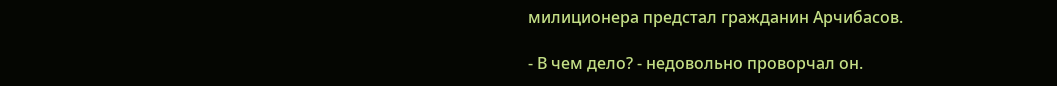милиционера предстал гражданин Арчибасов.

- В чем дело? - недовольно проворчал он.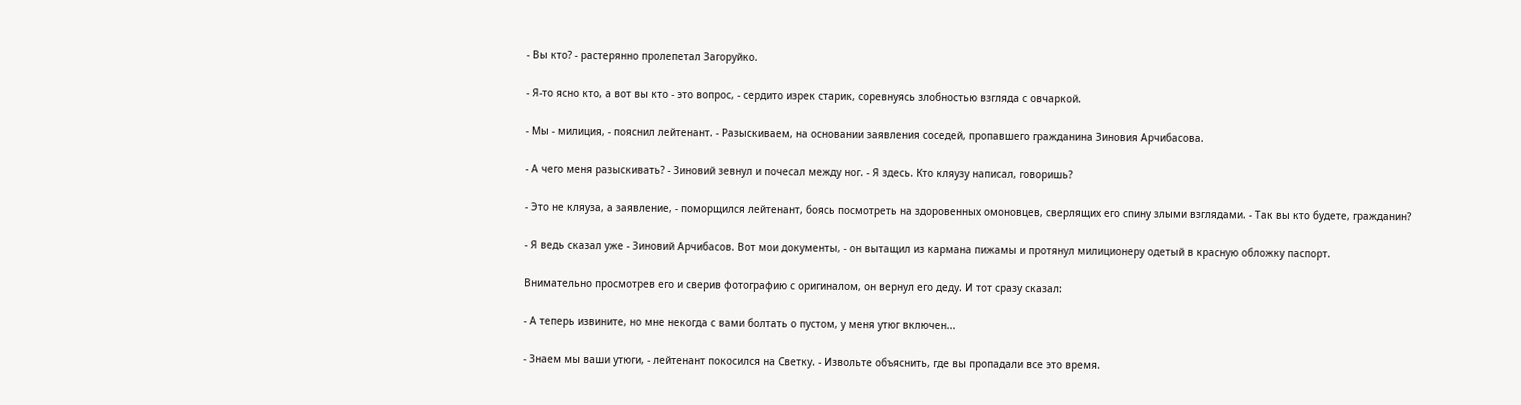- Вы кто? - растерянно пролепетал Загоруйко.

- Я-то ясно кто, а вот вы кто - это вопрос, - сердито изрек старик, соревнуясь злобностью взгляда с овчаркой.

- Мы - милиция, - пояснил лейтенант. - Разыскиваем, на основании заявления соседей, пропавшего гражданина Зиновия Арчибасова.

- А чего меня разыскивать? - Зиновий зевнул и почесал между ног. - Я здесь. Кто кляузу написал, говоришь?

- Это не кляуза, а заявление, - поморщился лейтенант, боясь посмотреть на здоровенных омоновцев, сверлящих его спину злыми взглядами. - Так вы кто будете, гражданин?

- Я ведь сказал уже - Зиновий Арчибасов. Вот мои документы, - он вытащил из кармана пижамы и протянул милиционеру одетый в красную обложку паспорт.

Внимательно просмотрев его и сверив фотографию с оригиналом, он вернул его деду. И тот сразу сказал:

- А теперь извините, но мне некогда с вами болтать о пустом, у меня утюг включен...

- Знаем мы ваши утюги, - лейтенант покосился на Светку. - Извольте объяснить, где вы пропадали все это время.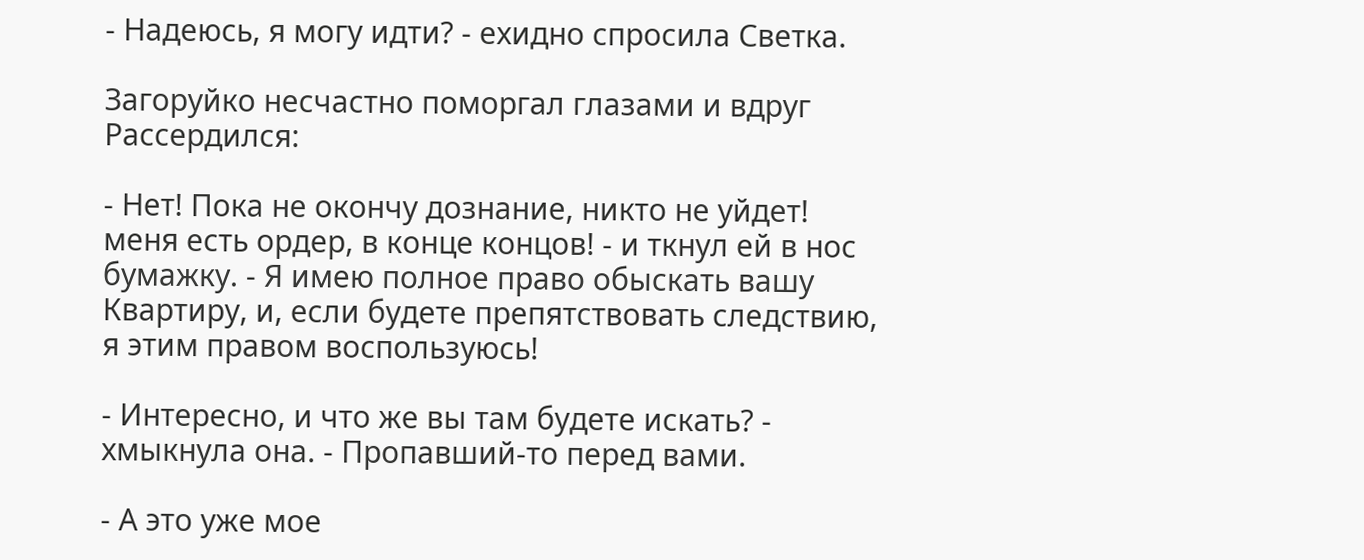- Надеюсь, я могу идти? - ехидно спросила Светка.

Загоруйко несчастно поморгал глазами и вдруг Рассердился:

- Нет! Пока не окончу дознание, никто не уйдет! меня есть ордер, в конце концов! - и ткнул ей в нос бумажку. - Я имею полное право обыскать вашу Квартиру, и, если будете препятствовать следствию, я этим правом воспользуюсь!

- Интересно, и что же вы там будете искать? - хмыкнула она. - Пропавший-то перед вами.

- А это уже мое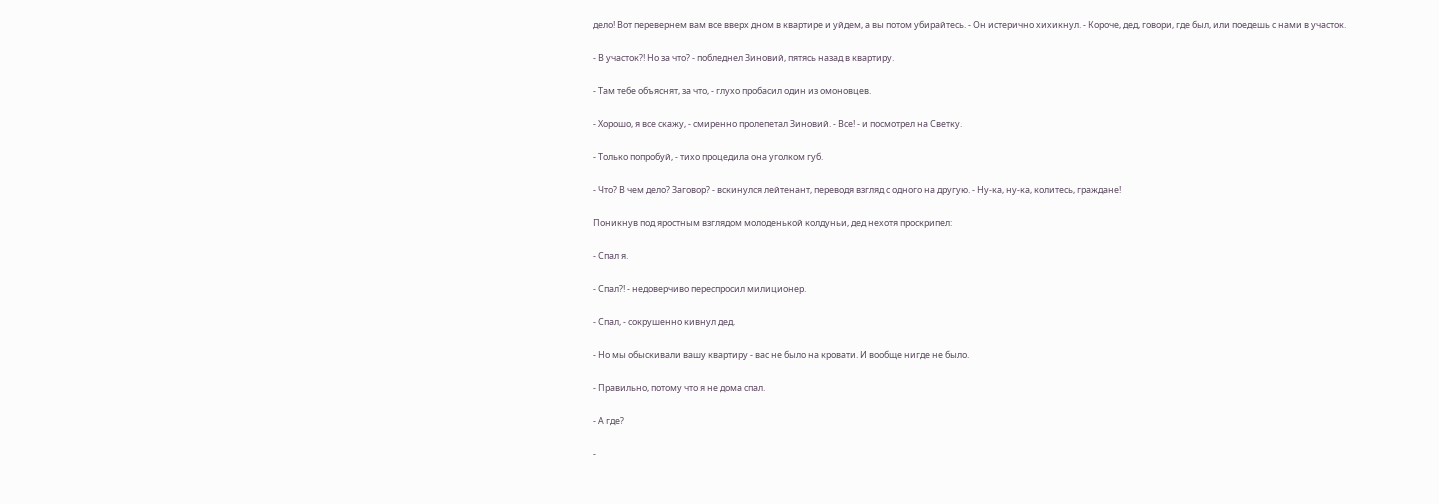дело! Вот перевернем вам все вверх дном в квартире и уйдем, а вы потом убирайтесь. - Он истерично хихикнул. - Короче, дед, говори, где был, или поедешь с нами в участок.

- В участок?! Но за что? - побледнел Зиновий, пятясь назад в квартиру.

- Там тебе объяснят, за что, - глухо пробасил один из омоновцев.

- Хорошо, я все скажу, - смиренно пролепетал Зиновий. - Все! - и посмотрел на Светку.

- Только попробуй, - тихо процедила она уголком губ.

- Что? В чем дело? Заговор? - вскинулся лейтенант, переводя взгляд с одного на другую. - Ну-ка, ну-ка, колитесь, граждане!

Поникнув под яростным взглядом молоденькой колдуньи, дед нехотя проскрипел:

- Спал я.

- Спал?! - недоверчиво переспросил милиционер.

- Спал, - сокрушенно кивнул дед.

- Но мы обыскивали вашу квартиру - вас не было на кровати. И вообще нигде не было.

- Правильно, потому что я не дома спал.

- А где?

-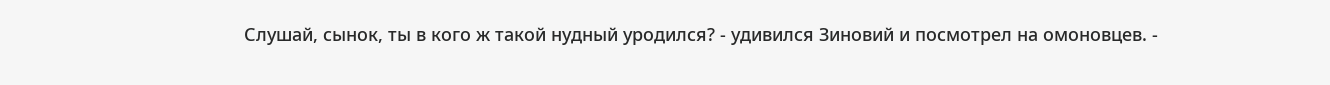Слушай, сынок, ты в кого ж такой нудный уродился? - удивился Зиновий и посмотрел на омоновцев. -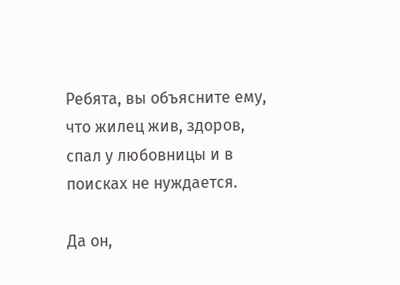Ребята, вы объясните ему, что жилец жив, здоров, спал у любовницы и в поисках не нуждается.

Да он,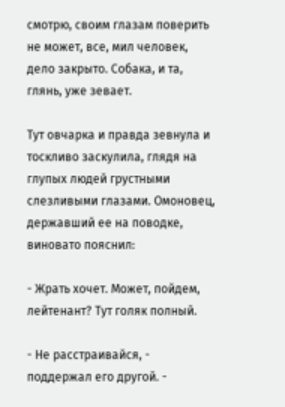смотрю, своим глазам поверить не может, все, мил человек, дело закрыто. Собака, и та, глянь, уже зевает.

Тут овчарка и правда зевнула и тоскливо заскулила, глядя на глупых людей грустными слезливыми глазами. Омоновец, державший ее на поводке, виновато пояснил:

- Жрать хочет. Может, пойдем, лейтенант? Тут голяк полный.

- Не расстраивайся, - поддержал его другой. -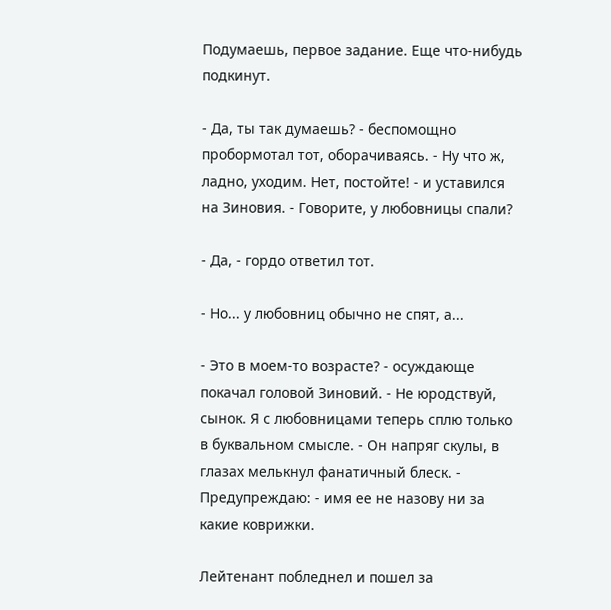Подумаешь, первое задание. Еще что-нибудь подкинут.

- Да, ты так думаешь? - беспомощно пробормотал тот, оборачиваясь. - Ну что ж, ладно, уходим. Нет, постойте! - и уставился на Зиновия. - Говорите, у любовницы спали?

- Да, - гордо ответил тот.

- Но... у любовниц обычно не спят, а...

- Это в моем-то возрасте? - осуждающе покачал головой Зиновий. - Не юродствуй, сынок. Я с любовницами теперь сплю только в буквальном смысле. - Он напряг скулы, в глазах мелькнул фанатичный блеск. - Предупреждаю: - имя ее не назову ни за какие коврижки.

Лейтенант побледнел и пошел за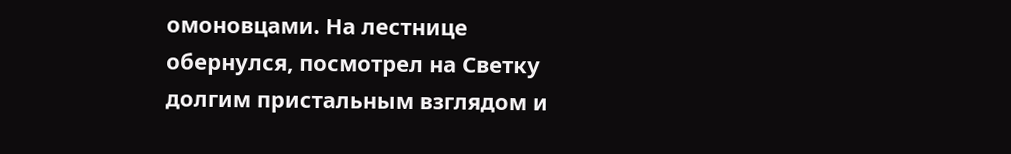омоновцами. На лестнице обернулся, посмотрел на Светку долгим пристальным взглядом и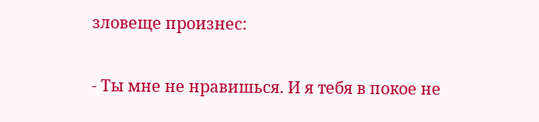зловеще произнес:

- Ты мне не нравишься. И я тебя в покое не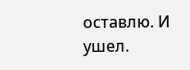оставлю. И ушел.